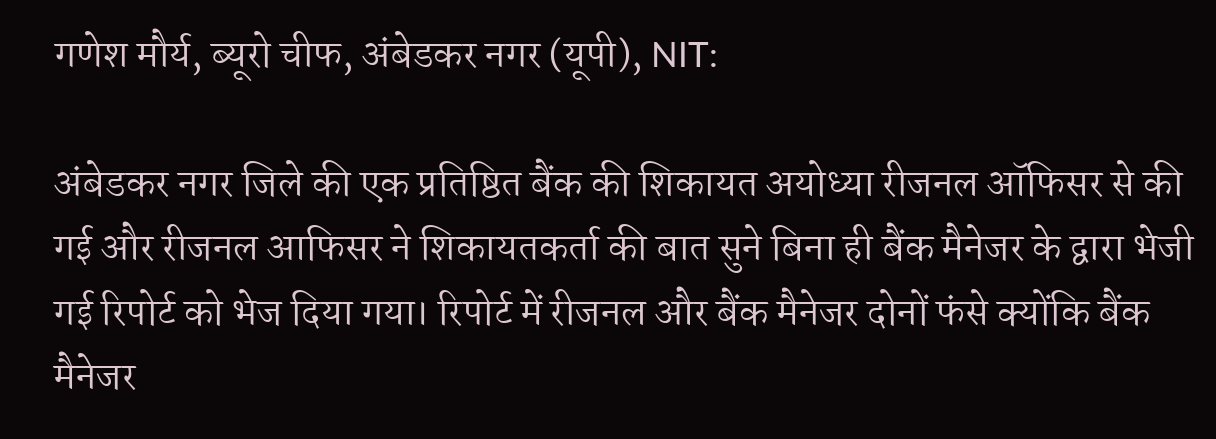गणेश मौर्य, ब्यूरो चीफ, अंबेडकर नगर (यूपी), NIT:

अंबेडकर नगर जिले की एक प्रतिष्ठित बैंक की शिकायत अयोध्या रीजनल ऑफिसर से की गई और रीजनल आफिसर ने शिकायतकर्ता की बात सुने बिना ही बैंक मैनेजर के द्वारा भेजी गई रिपोर्ट को भेज दिया गया। रिपोर्ट में रीजनल और बैंक मैनेजर दोनों फंसे क्योंकि बैंक मैनेजर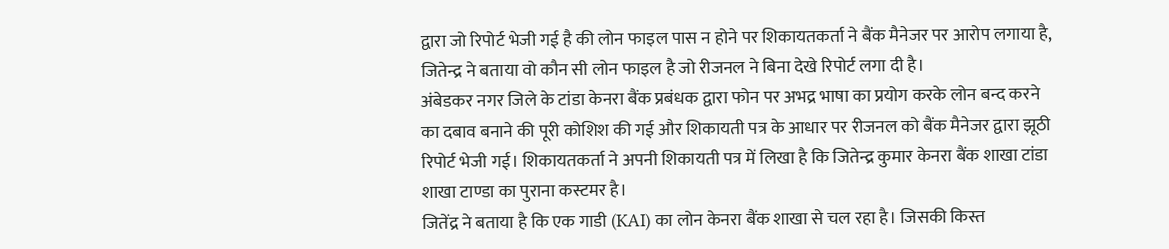द्वारा जो रिपोर्ट भेजी गई है की लोन फाइल पास न होने पर शिकायतकर्ता ने बैंक मैनेजर पर आरोप लगाया है, जितेन्द्र ने बताया वो कौन सी लोन फाइल है जो रीजनल ने बिना देखे रिपोर्ट लगा दी है।
अंबेडकर नगर जिले के टांडा केनरा बैंक प्रबंधक द्वारा फोन पर अभद्र भाषा का प्रयोग करके लोन बन्द करने का दबाव बनाने की पूरी कोशिश की गई और शिकायती पत्र के आधार पर रीजनल को बैंक मैनेजर द्वारा झूठी रिपोर्ट भेजी गई। शिकायतकर्ता ने अपनी शिकायती पत्र में लिखा है कि जितेन्द्र कुमार केनरा बैंक शाखा टांडा शाखा टाण्डा का पुराना कस्टमर है।
जितेंद्र ने बताया है कि एक गाडी (KAI) का लोन केनरा बैंक शाखा से चल रहा है। जिसकी किस्त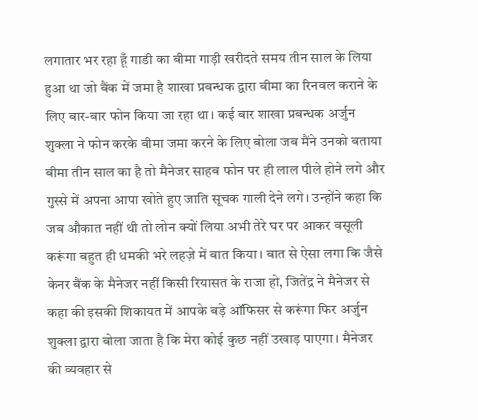लगातार भर रहा हूँ गाडी का बीमा गाड़ी खरीदते समय तीन साल के लिया हुआ था जो बैंक में जमा है शाखा प्रबन्धक द्वारा बीमा का रिनवल कराने के लिए बार-बार फोन किया जा रहा था। कई बार शाखा प्रबन्धक अर्जुन शुक्ला ने फोन करके बीमा जमा करने के लिए बोला जब मैंने उनको बताया बीमा तीन साल का है तो मैनेजर साहब फोन पर ही लाल पीले होने लगे और गुस्से में अपना आपा खोते हुए जाति सूचक गाली देने लगे। उन्होंने कहा कि जब औकात नहीं थी तो लोन क्यों लिया अभी तेरे घर पर आकर वसूली करूंगा बहुत ही धमकी भरे लहज़े में बात किया। बात से ऐसा लगा कि जैसे केनर बैंक के मैनेजर नहीं किसी रियासत के राजा हो, जितेंद्र ने मैनेजर से कहा की इसकी शिकायत में आपके बड़े ऑफिसर से करूंगा फिर अर्जुन शुक्ला द्वारा बोला जाता है कि मेरा कोई कुछ नहीं उखाड़ पाएगा। मैनेजर की व्यवहार से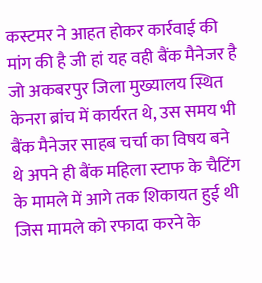कस्टमर ने आहत होकर कार्रवाई की मांग की है जी हां यह वही बैंक मैनेजर है जो अकबरपुर जिला मुख्यालय स्थित केनरा ब्रांच में कार्यरत थे, उस समय भी बैंक मैनेजर साहब चर्चा का विषय बने थे अपने ही बैंक महिला स्टाफ के चैटिंग के मामले में आगे तक शिकायत हुई थी जिस मामले को रफादा करने के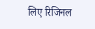लिए रिजिनल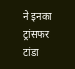ने इनका ट्रांसफर टांडा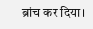ब्रांच कर दिया।